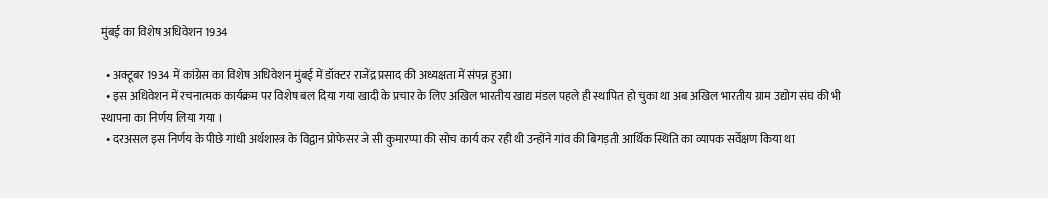मुंबई का विशेष अधिवेशन 1934

  • अक्टूबर 1934 में कांग्रेस का विशेष अधिवेशन मुंबई में डॉक्टर राजेंद्र प्रसाद की अध्यक्षता में संपन्न हुआ।
  • इस अधिवेशन में रचनात्मक कार्यक्रम पर विशेष बल दिया गया खादी के प्रचार के लिए अखिल भारतीय खाद्य मंडल पहले ही स्थापित हो चुका था अब अखिल भारतीय ग्राम उद्योग संघ की भी स्थापना का निर्णय लिया गया ।
  • दरअसल इस निर्णय के पीछे गांधी अर्थशास्त्र के विद्वान प्रोफेसर जे सी कुमारप्पा की सोच कार्य कर रही थी उन्होंने गांव की बिगड़ती आर्थिक स्थिति का व्यापक सर्वेक्षण किया था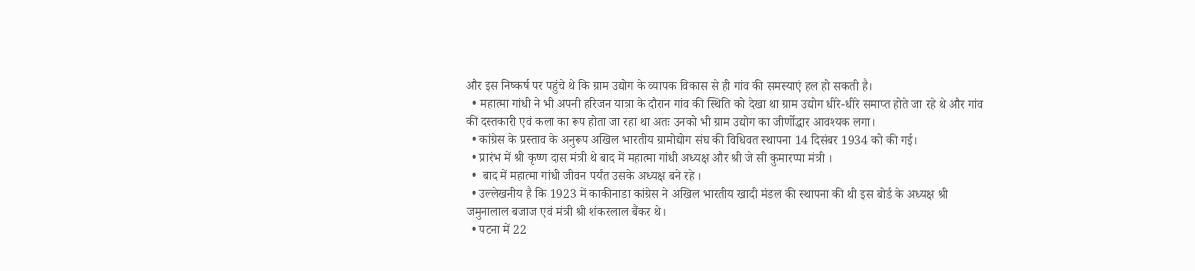और इस निष्कर्ष पर पहुंचे थे कि ग्राम उद्योग के व्यापक विकास से ही गांव की समस्याएं हल हो सकती है।
  • महात्मा गांधी ने भी अपनी हरिजन यात्रा के दौरान गांव की स्थिति को देखा था ग्राम उद्योग धीरे-धीरे समाप्त होते जा रहे थे और गांव की दस्तकारी एवं कला का रूप होता जा रहा था अतः उनको भी ग्राम उद्योग का जीर्णोद्धार आवश्यक लगा।
  • कांग्रेस के प्रस्ताव के अनुरूप अखिल भारतीय ग्रामोद्योग संघ की विधिवत स्थापना 14 दिसंबर 1934 को की गई।
  • प्रारंभ में श्री कृष्ण दास मंत्री थे बाद में महात्मा गांधी अध्यक्ष और श्री जे सी कुमारप्पा मंत्री ।
  •  बाद में महात्मा गांधी जीवन पर्यंत उसके अध्यक्ष बने रहे ।
  • उल्लेखनीय है कि 1923 में काकीनाडा कांग्रेस ने अखिल भारतीय खादी मंडल की स्थापना की थी इस बोर्ड के अध्यक्ष श्री जमुनालाल बजाज एवं मंत्री श्री शंकरलाल बैंकर थे।
  • पटना में 22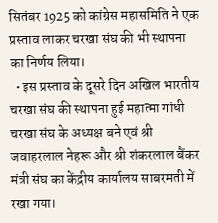सितंबर 1925 को कांग्रेस महासमिति ने एक प्रस्ताव लाकर चरखा संघ की भी स्थापना का निर्णय लिया।
  • इस प्रस्ताव के दूसरे दिन अखिल भारतीय चरखा संघ की स्थापना हुई महात्मा गांधी चरखा संघ के अध्यक्ष बने एवं श्री जवाहरलाल नेहरू और श्री शंकरलाल बैंकर मंत्री संघ का केंद्रीय कार्यालय साबरमती में रखा गया।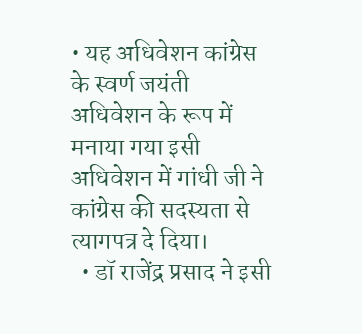• यह अधिवेशन कांग्रेस के स्वर्ण जयंती अधिवेशन के रूप में मनाया गया इसी अधिवेशन में गांधी जी ने कांग्रेस की सदस्यता से त्यागपत्र दे दिया।
  • डॉ राजेंद्र प्रसाद ने इसी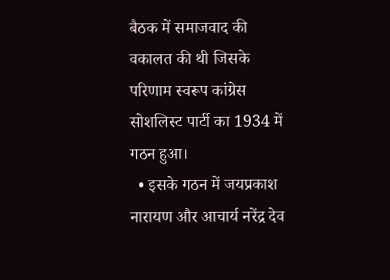बैठक में समाजवाद की वकालत की थी जिसके परिणाम स्वरूप कांग्रेस सोशलिस्ट पार्टी का 1934 में गठन हुआ।
  • इसके गठन में जयप्रकाश नारायण और आचार्य नरेंद्र देव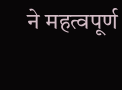ने महत्वपूर्ण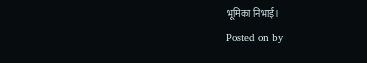भूमिका निभाई।
Posted on by